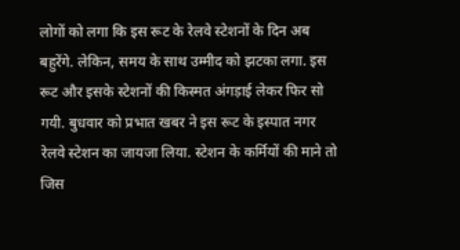लोगों को लगा कि इस रूट के रेलवे स्टेशनों के दिन अब बहुरेंगे. लेकिन, समय के साथ उम्मीद को झटका लगा. इस रूट और इसके स्टेशनों की किस्मत अंगड़ाई लेकर फिर सो गयी. बुधवार को प्रभात खबर ने इस रूट के इस्पात नगर रेलवे स्टेशन का जायजा लिया. स्टेशन के कर्मियों की माने तो जिस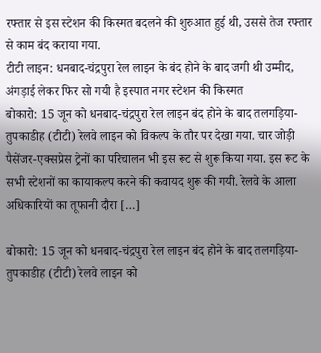रफ्तार से इस स्टेशन की किस्मत बदलने की शुरुआत हुई थी, उससे तेज रफ्तार से काम बंद कराया गया.
टीटी लाइन: धनबाद-चंद्रपुरा रेल लाइन के बंद होने के बाद जगी थी उम्मीद, अंगड़ाई लेकर फिर सो गयी है इस्पात नगर स्टेशन की किस्मत
बोकारो: 15 जून को धनबाद-चंद्रपुरा रेल लाइन बंद होने के बाद तलगड़िया-तुपकाडीह (टीटी) रेलवे लाइन को विकल्प के तौर पर देखा गया. चार जोड़ी पैसेंजर-एक्सप्रेस ट्रेनों का परिचालन भी इस रूट से शुरू किया गया. इस रूट के सभी स्टेशनों का कायाकल्प करने की कवायद शुरू की गयी. रेलवे के आला अधिकारियों का तूफानी दौरा […]

बोकारो: 15 जून को धनबाद-चंद्रपुरा रेल लाइन बंद होने के बाद तलगड़िया-तुपकाडीह (टीटी) रेलवे लाइन को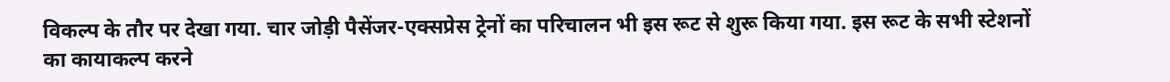विकल्प के तौर पर देखा गया. चार जोड़ी पैसेंजर-एक्सप्रेस ट्रेनों का परिचालन भी इस रूट से शुरू किया गया. इस रूट के सभी स्टेशनों का कायाकल्प करने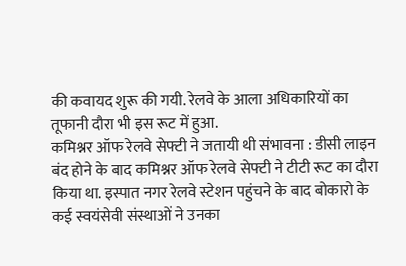की कवायद शुरू की गयी. रेलवे के आला अधिकारियों का तूफानी दौरा भी इस रूट में हुआ.
कमिश्नर ऑफ रेलवे सेफ्टी ने जतायी थी संभावना : डीसी लाइन बंद होने के बाद कमिश्नर ऑफ रेलवे सेफ्टी ने टीटी रूट का दौरा किया था. इस्पात नगर रेलवे स्टेशन पहुंचने के बाद बोकारो के कई स्वयंसेवी संस्थाओं ने उनका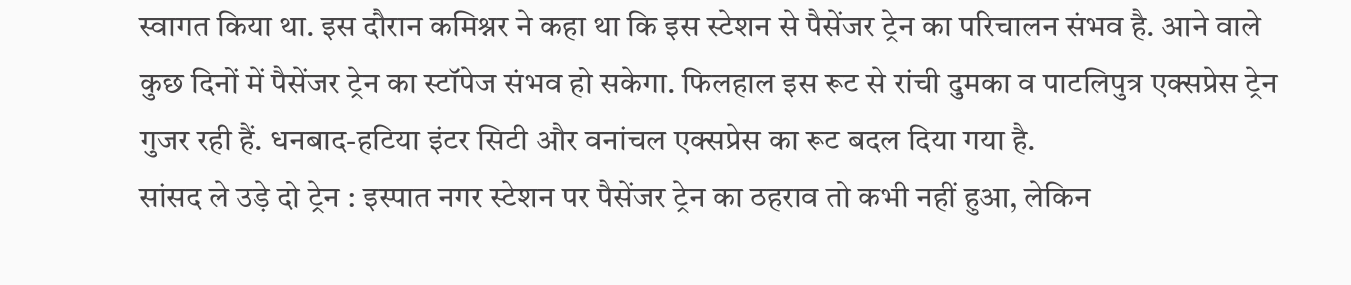स्वागत किया था. इस दौरान कमिश्नर ने कहा था कि इस स्टेशन से पैसेंजर ट्रेन का परिचालन संभव है. आने वाले कुछ दिनों में पैसेंजर ट्रेन का स्टॉपेज संभव हो सकेगा. फिलहाल इस रूट से रांची दुमका व पाटलिपुत्र एक्सप्रेस ट्रेन गुजर रही हैं. धनबाद-हटिया इंटर सिटी और वनांचल एक्सप्रेस का रूट बदल दिया गया है.
सांसद ले उड़े दो ट्रेन : इस्पात नगर स्टेशन पर पैसेंजर ट्रेन का ठहराव तो कभी नहीं हुआ, लेकिन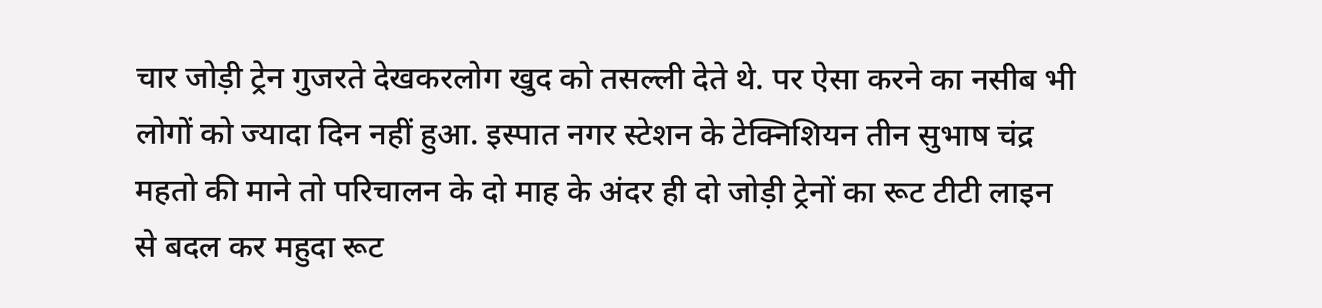चार जोड़ी ट्रेन गुजरते देखकरलोग खुद को तसल्ली देते थे. पर ऐसा करने का नसीब भी लोगों को ज्यादा दिन नहीं हुआ. इस्पात नगर स्टेशन के टेक्निशियन तीन सुभाष चंद्र महतो की माने तो परिचालन के दो माह के अंदर ही दो जोड़ी ट्रेनों का रूट टीटी लाइन से बदल कर महुदा रूट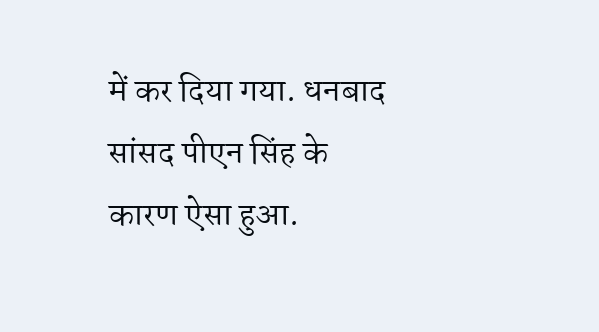में कर दिया गया. धनबाद सांसद पीएन सिंह के कारण ऐसा हुआ.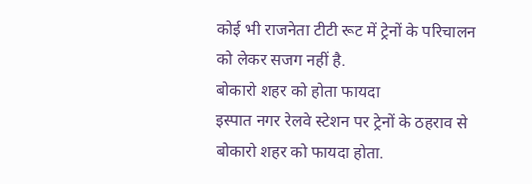कोई भी राजनेता टीटी रूट में ट्रेनों के परिचालन को लेकर सजग नहीं है.
बोकारो शहर को होता फायदा
इस्पात नगर रेलवे स्टेशन पर ट्रेनों के ठहराव से बोकारो शहर को फायदा होता.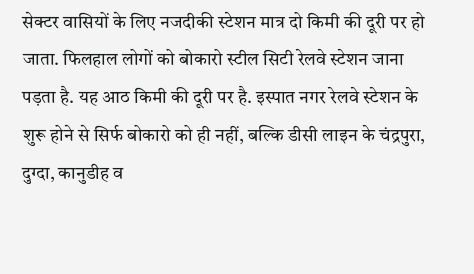सेक्टर वासियों के लिए नजदीकी स्टेशन मात्र दो किमी की दूरी पर हो जाता. फिलहाल लोगों को बोकारो स्टील सिटी रेलवे स्टेशन जाना पड़ता है. यह आठ किमी की दूरी पर है. इस्पात नगर रेलवे स्टेशन के शुरू होने से सिर्फ बोकारो को ही नहीं, बल्कि डीसी लाइन के चंद्रपुरा, दुग्दा, कानुडीह व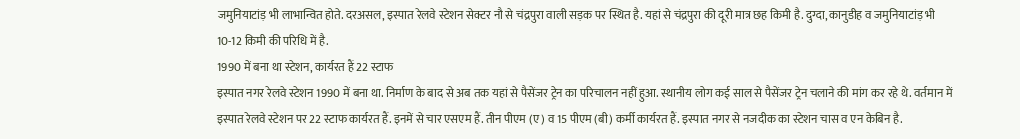जमुनियाटांड़ भी लाभान्वित होते. दरअसल, इस्पात रेलवे स्टेशन सेक्टर नौ से चंद्रपुरा वाली सड़क पर स्थित है. यहां से चंद्रपुरा की दूरी मात्र छह किमी है. दुग्दा, कानुडीह व जमुनियाटांड़ भी 10-12 किमी की परिधि में है.
1990 में बना था स्टेशन, कार्यरत हैं 22 स्टाफ
इस्पात नगर रेलवे स्टेशन 1990 में बना था. निर्माण के बाद से अब तक यहां से पैसेंजर ट्रेन का परिचालन नहीं हुआ. स्थानीय लोग कई साल से पैसेंजर ट्रेन चलाने की मांग कर रहे थे. वर्तमान में इस्पात रेलवे स्टेशन पर 22 स्टाफ कार्यरत हैं. इनमें से चार एसएम हैं. तीन पीएम (ए) व 15 पीएम (बी) कर्मी कार्यरत हैं. इस्पात नगर से नजदीक का स्टेशन चास व एन केबिन है.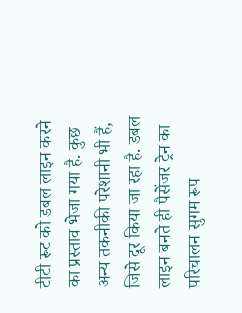टीटी रूट को डबल लाइन करने का प्रस्ताव भेजा गया है. कुछ अन्य तकनीकी परेशानी भी हैं, जिसे दूर किया जा रहा है. डबल लाइन बनते ही पैसेंजर ट्रेन का परिचालन सुगम रूप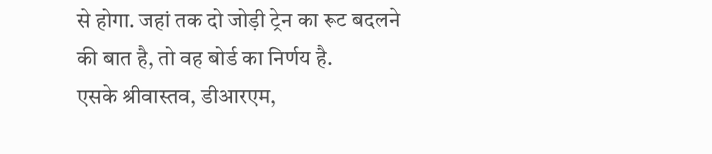से होगा. जहां तक दो जोड़ी ट्रेन का रूट बदलने की बात है, तो वह बोर्ड का निर्णय है.
एसके श्रीवास्तव, डीआरएम,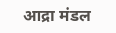आद्रा मंडल